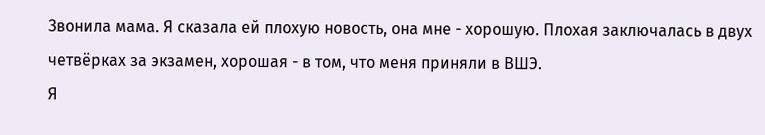Звонила мама. Я сказала ей плохую новость, она мне - хорошую. Плохая заключалась в двух четвёрках за экзамен, хорошая - в том, что меня приняли в ВШЭ.
Я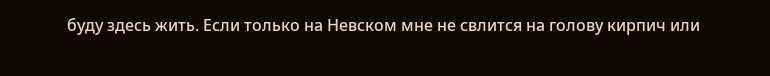буду здесь жить. Если только на Невском мне не свлится на голову кирпич или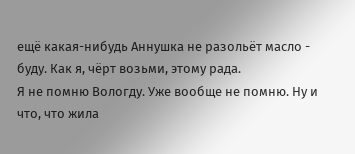ещё какая-нибудь Аннушка не разольёт масло - буду. Как я, чёрт возьми, этому рада.
Я не помню Вологду. Уже вообще не помню. Ну и что, что жила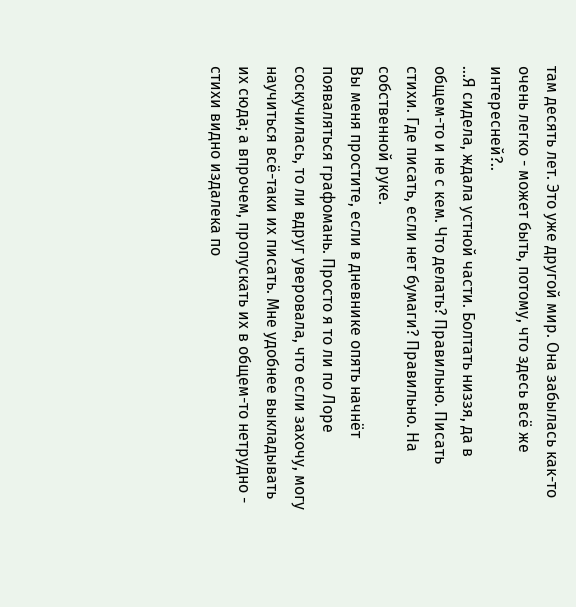там десять лет. Это уже другой мир. Она забылась как-то очень легко - может быть, потому, что здесь всё же интересней?..
...Я сидела, ждала устной части. Болтать низзя, да в общем-то и не с кем. Что делать? Правильно. Писать стихи. Где писать, если нет бумаги? Правильно. На собственной руке.
Вы меня простите, если в дневнике опять начнёт появаляться графомань. Просто я то ли по Лоре соскучилась, то ли вдруг уверовала, что если захочу, могу научиться всё-таки их писать. Мне удобнее выкладывать их сюда; а впрочем, пропускать их в общем-то нетрудно - стихи видно издалека по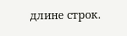длине строк.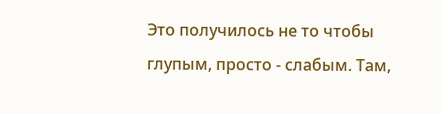Это получилось не то чтобы глупым, просто - слабым. Там,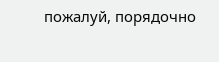пожалуй, порядочно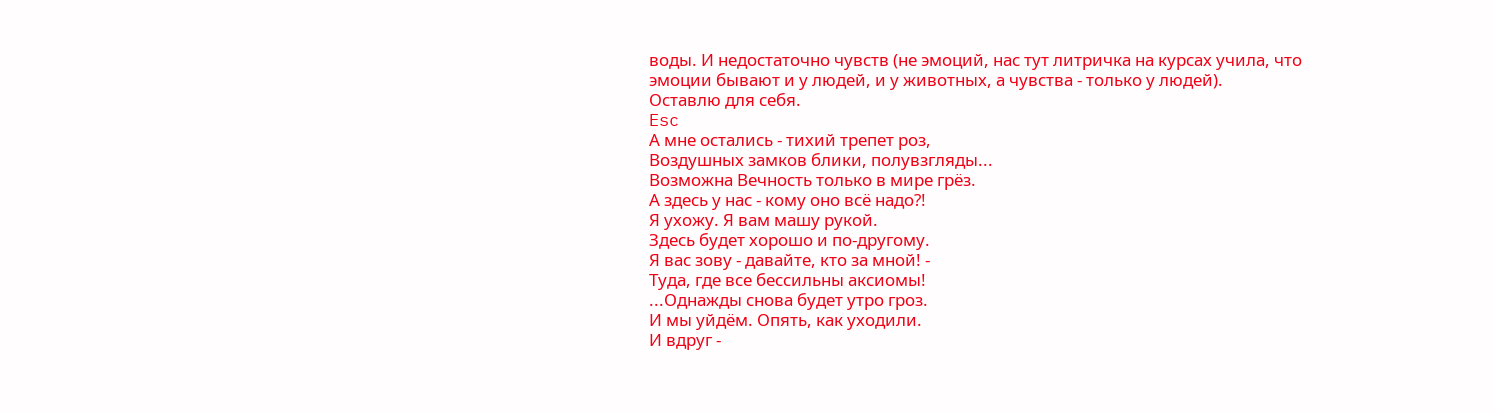воды. И недостаточно чувств (не эмоций, нас тут литричка на курсах учила, что эмоции бывают и у людей, и у животных, а чувства - только у людей).
Оставлю для себя.
Esc
А мне остались - тихий трепет роз,
Воздушных замков блики, полувзгляды...
Возможна Вечность только в мире грёз.
А здесь у нас - кому оно всё надо?!
Я ухожу. Я вам машу рукой.
Здесь будет хорошо и по-другому.
Я вас зову - давайте, кто за мной! -
Туда, где все бессильны аксиомы!
...Однажды снова будет утро гроз.
И мы уйдём. Опять, как уходили.
И вдруг -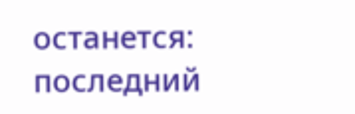останется: последний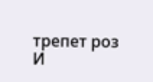трепет роз
И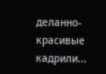деланно-красивые кадрили...